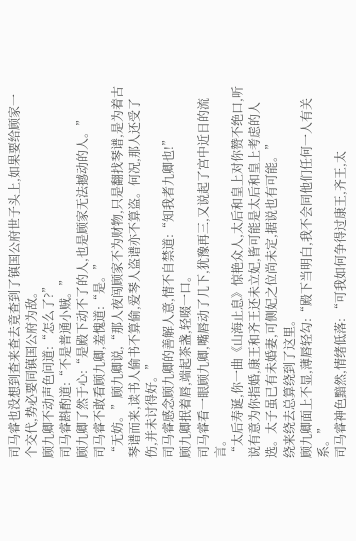司马睿也没想到查来查去竟查到了镇国公府世子头上,如果要给顾家一个交代,势必要同镇国公府为敌。
顾九卿不动声色问道:“怎么了?”
司马睿斟酌道:“不是普通小贼。”
顾九卿了然于心:“是殿下动不了的人,也是顾家无法撼动的人。”
司马睿不敢看顾九卿,羞愧道:“是。”
“无妨。”顾九卿说,“那人夜闯顾家不为财物,只是翻找琴谱,是为着古琴谱而来,读书人偷书不算偷,爱琴人盗谱亦不算盗。何况,那人还受了伤,并未讨得好。”
司马睿感念顾九卿的善解人意,情不自禁道:“知我者九卿也!”
顾九卿抿着唇,端起茶盏,轻啜一口。
司马睿看一眼顾九卿,嘴唇动了几下,犹豫再三,又说起了宫中近日的流言。
“太后寿诞,你一曲《山海止息》惊艳众人,太后和皇上对你赞不绝口,听说有意为你指婚,康王和齐王还未立妃,皆可能是太后和皇上考虑的人选。太子虽已有未婚妻,可侧妃之位尚未定,据说也有可能。”
绕来绕去总算绕到了这里。
顾九卿面上不显,薄唇轻勾:“殿下当明白,我不会同他们任何一人有关系。”
司马睿神色黯然,情绪低落: “可我如何争得过康王,齐王,太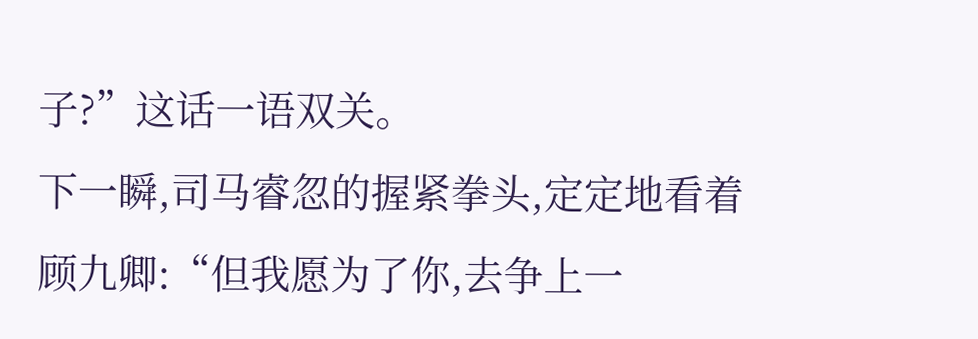子?”这话一语双关。
下一瞬,司马睿忽的握紧拳头,定定地看着顾九卿:“但我愿为了你,去争上一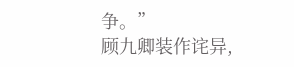争。”
顾九卿装作诧异,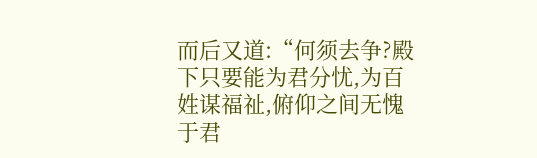而后又道:“何须去争?殿下只要能为君分忧,为百姓谋福祉,俯仰之间无愧于君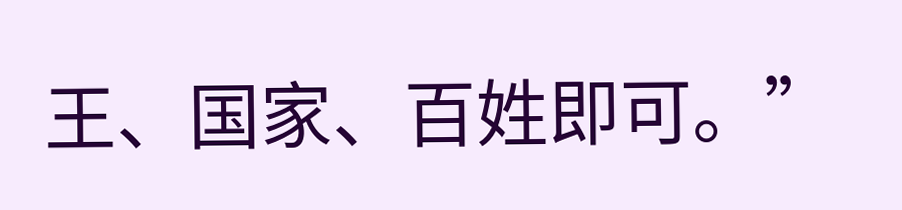王、国家、百姓即可。”